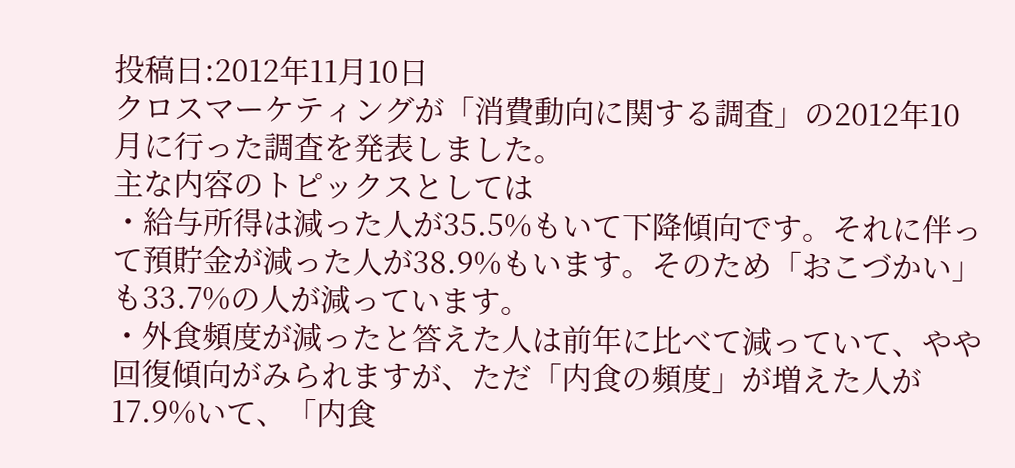投稿日:2012年11月10日
クロスマーケティングが「消費動向に関する調査」の2012年10月に行った調査を発表しました。
主な内容のトピックスとしては
・給与所得は減った人が35.5%もいて下降傾向です。それに伴って預貯金が減った人が38.9%もいます。そのため「おこづかい」も33.7%の人が減っています。
・外食頻度が減ったと答えた人は前年に比べて減っていて、やや回復傾向がみられますが、ただ「内食の頻度」が増えた人が17.9%いて、「内食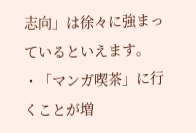志向」は徐々に強まっているといえます。
・「マンガ喫茶」に行くことが増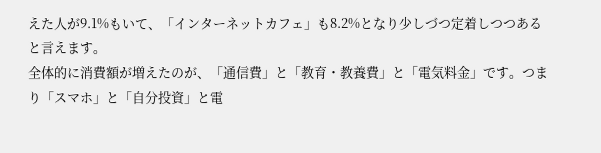えた人が9.1%もいて、「インターネットカフェ」も8.2%となり少しづつ定着しつつあると言えます。
全体的に消費額が増えたのが、「通信費」と「教育・教養費」と「電気料金」です。つまり「スマホ」と「自分投資」と電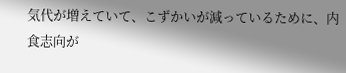気代が増えていて、こずかいが減っているために、内食志向が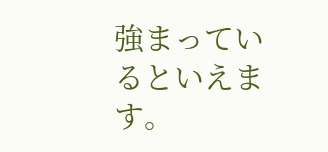強まっているといえます。